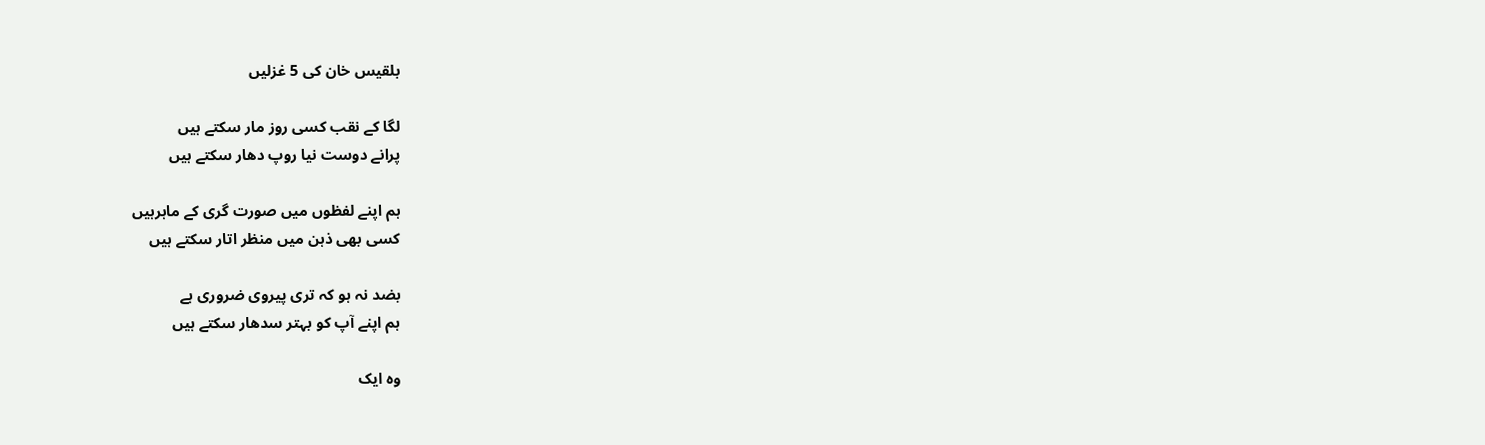بلقیس خان کی 5 غزلیں

لگا کے نقب کسی روز مار سکتے ہیں
پرانے دوست نیا روپ دھار سکتے ہیں

ہم اپنے لفظوں میں صورت گری کے ماہرہیں
کسی بھی ذہن میں منظر اتار سکتے ہیں

بضد نہ ہو کہ تری پیروی ضروری ہے
ہم اپنے آپ کو بہتر سدھار سکتے ہیں

وہ ایک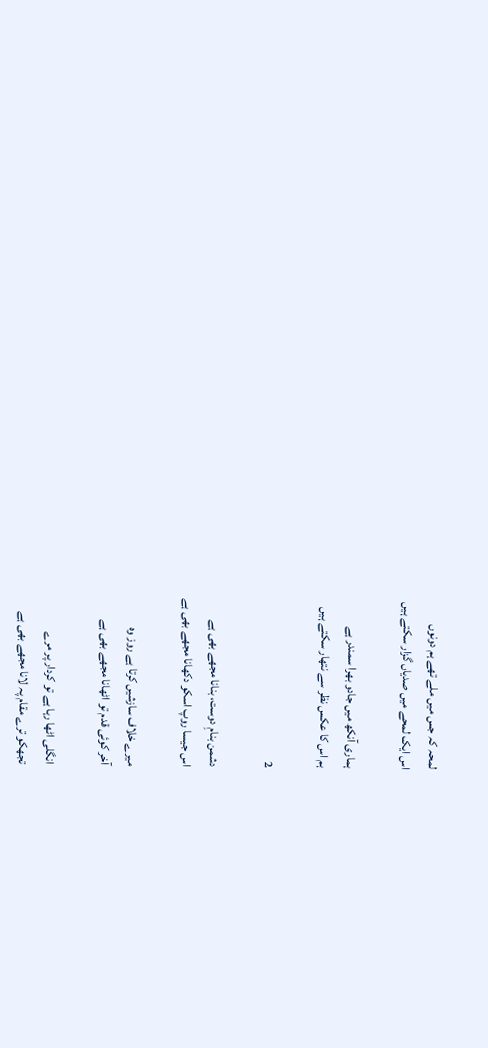لمحہ کہ جس میں ملے تھے ہم دونوں
اس ایک لمحے میں صدیاں گزار سکتے ہیں

ہماری آنکھ میں جادو بھرا سمندر ہے
ہم اس کا عکس نظر سے نتھار سکتے ہیں

2

دشمن بنامِ دوست، بنانا مجھے بھی ہے
اس جیسا روپ اسکو دکھانا مجھے بھی ہے

میرے خلاف سازشیں کرتا ہے روز وہ
آخر کوئی قدم تو اٹھانا مجھے بھی ہے

انگلی اٹھا رہا ہے تو کردار پر مرے
تجھکو ترے مقام پہ لانا مجھے بھی ہے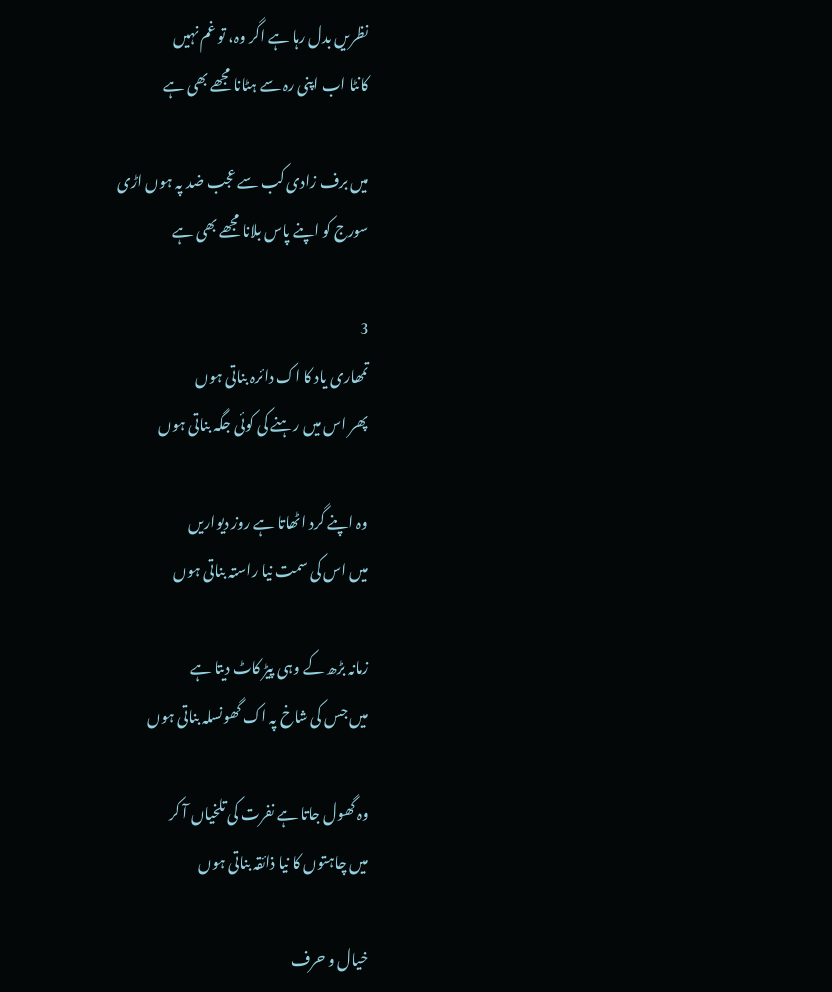نظریں بدل رہا ہے اگر وہ، تو غم نہیں
کانٹا اب اپنی رہ سے ہٹانا مجھے بھی ہے

میں برف زادی کب سے عجب ضد پہ ہوں اڑی
سورج کو اپنے پاس بلانا مجھے بھی ہے

3
تمھاری یاد کا اک دائرہ بناتی ہوں
پھر اس میں رہنے کی کوئی جگہ بناتی ہوں

وہ اپنے گرد اٹھاتا ہے روز دیواریں
میں اس کی سمت نیا راستہ بناتی ہوں

زمانہ بڑھ کے وہی پیڑ کاٹ دیتا ہے
میں جس کی شاخ پہ اک گھونسلہ بناتی ہوں

وہ گھول جاتا ہے نفرت کی تلخیاں آ کر
میں چاہتوں کا نیا ذائقہ بناتی ہوں

خیال و حرف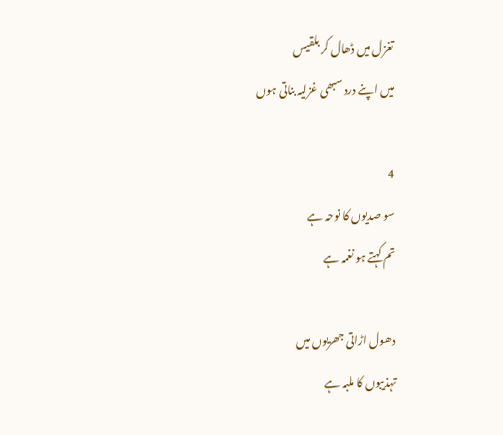تغزل میں ڈھال کر بلقیس
میں اپنے درد سبھی غزلیہ بناتی ہوں

4
سو صدیوں کا نوحہ ہے
تم کہتے ہو نغمہ ہے

دھول اڑاتی جھریوں میں
تہذیبوں کا ملبہ ہے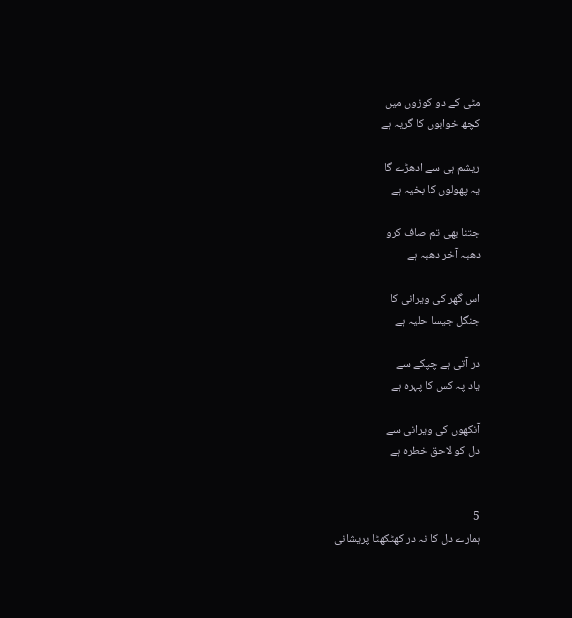مٹی کے دو کوزوں میں
کچھ خوابوں کا گریہ ہے

ریشم ہی سے ادھڑے گا
یہ پھولوں کا بخیہ ہے

جتنا بھی تم صاف کرو
دھبہ آخر دھبہ ہے

اس گھر کی ویرانی کا
جنگل جیسا حلیہ ہے

در آتی ہے چپکے سے
یاد پہ کس کا پہرہ ہے

آنکھوں کی ویرانی سے
دل کو لاحق خطرہ ہے


5
ہمارے دل کا نہ در کھٹکھٹا پریشانی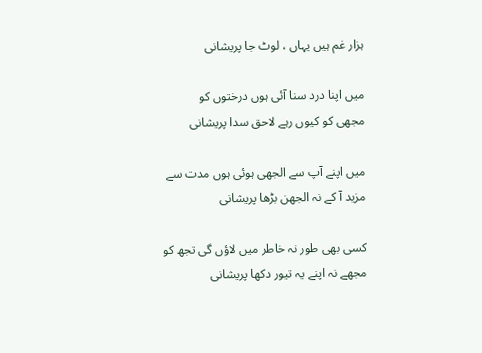ہزار غم ہیں یہاں ، لوٹ جا پریشانی

میں اپنا درد سنا آئی ہوں درختوں کو
مجھی کو کیوں رہے لاحق سدا پریشانی

میں اپنے آپ سے الجھی ہوئی ہوں مدت سے
مزید آ کے نہ الجھن بڑھا پریشانی

کسی بھی طور نہ خاطر میں لاؤں گی تجھ کو
مجھے نہ اپنے یہ تیور دکھا پریشانی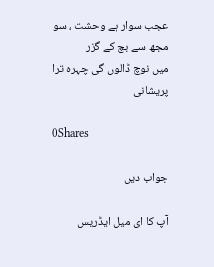عجب سوار ہے وحشت ، سو مجھ سے بچ کے گزر
میں نوچ ڈالوں گی چہرہ ترا پریشانی

0Shares

جواب دیں

آپ کا ای میل ایڈریس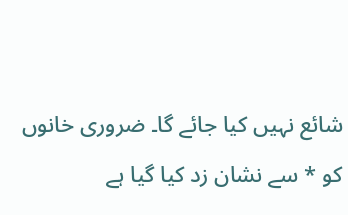شائع نہیں کیا جائے گا۔ ضروری خانوں کو * سے نشان زد کیا گیا ہے